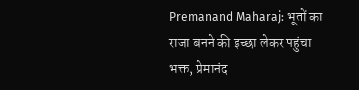Premanand Maharaj: भूतों का राजा बनने की इच्छा लेकर पहुंचा भक्त, प्रेमानंद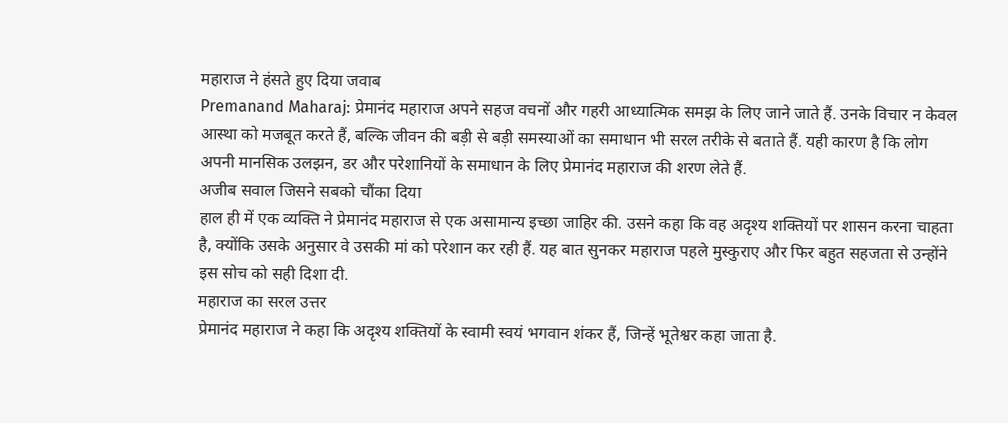महाराज ने हंसते हुए दिया जवाब
Premanand Maharaj: प्रेमानंद महाराज अपने सहज वचनों और गहरी आध्यात्मिक समझ के लिए जाने जाते हैं. उनके विचार न केवल आस्था को मजबूत करते हैं, बल्कि जीवन की बड़ी से बड़ी समस्याओं का समाधान भी सरल तरीके से बताते हैं. यही कारण है कि लोग अपनी मानसिक उलझन, डर और परेशानियों के समाधान के लिए प्रेमानंद महाराज की शरण लेते हैं.
अजीब सवाल जिसने सबको चौंका दिया
हाल ही में एक व्यक्ति ने प्रेमानंद महाराज से एक असामान्य इच्छा जाहिर की. उसने कहा कि वह अदृश्य शक्तियों पर शासन करना चाहता है, क्योंकि उसके अनुसार वे उसकी मां को परेशान कर रही हैं. यह बात सुनकर महाराज पहले मुस्कुराए और फिर बहुत सहजता से उन्होंने इस सोच को सही दिशा दी.
महाराज का सरल उत्तर
प्रेमानंद महाराज ने कहा कि अदृश्य शक्तियों के स्वामी स्वयं भगवान शंकर हैं, जिन्हें भूतेश्वर कहा जाता है.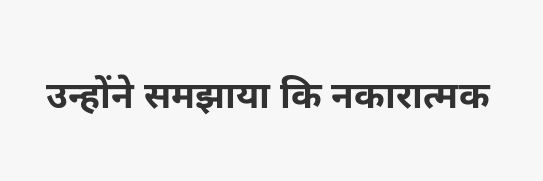उन्होंने समझाया कि नकारात्मक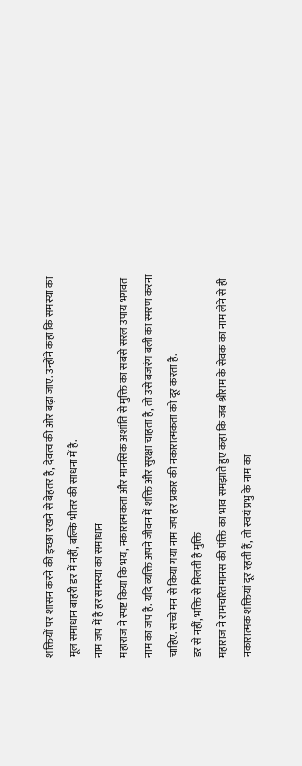शक्तियों पर शासन करने की इच्छा रखने से बेहतर है, देवत्व की ओर बढ़ा जाए. उन्होंने कहा कि समस्या का मूल समाधान बाहरी डर में नहीं, बल्कि भीतर की साधना में है.
नाम जप में है हर समस्या का समाधान
महाराज ने स्पष्ट किया कि भय, नकारात्मकता और मानसिक अशांति से मुक्ति का सबसे सरल उपाय भगवत नाम का जप है. यदि व्यक्ति अपने जीवन में शक्ति और सुरक्षा चाहता है, तो उसे बजरंग बली का स्मरण करना चाहिए. सच्चे मन से किया गया नाम जप हर प्रकार की नकारात्मकता को दूर करता है.
डर से नहीं, भक्ति से मिलती है मुक्ति
महाराज ने रामचरितमानस की पंक्ति का भाव समझाते हुए कहा कि जब श्रीराम के सेवक का नाम लेने से ही नकारात्मक शक्तियां दूर रहती हैं, तो स्वयं प्रभु के नाम का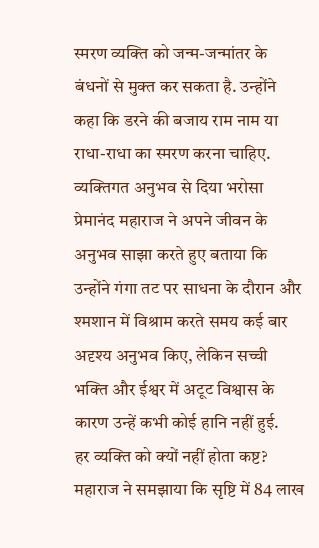स्मरण व्यक्ति को जन्म-जन्मांतर के बंधनों से मुक्त कर सकता है. उन्होंने कहा कि डरने की बजाय राम नाम या राधा-राधा का स्मरण करना चाहिए.
व्यक्तिगत अनुभव से दिया भरोसा
प्रेमानंद महाराज ने अपने जीवन के अनुभव साझा करते हुए बताया कि उन्होंने गंगा तट पर साधना के दौरान और श्मशान में विश्राम करते समय कई बार अदृश्य अनुभव किए, लेकिन सच्ची भक्ति और ईश्वर में अटूट विश्वास के कारण उन्हें कभी कोई हानि नहीं हुई.
हर व्यक्ति को क्यों नहीं होता कष्ट?
महाराज ने समझाया कि सृष्टि में 84 लाख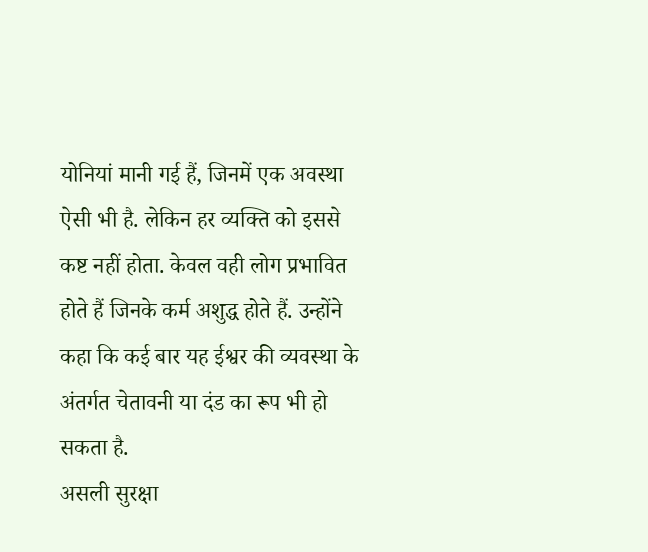योनियां मानी गई हैं, जिनमें एक अवस्था ऐसी भी है. लेकिन हर व्यक्ति को इससे कष्ट नहीं होता. केवल वही लोग प्रभावित होते हैं जिनके कर्म अशुद्ध होते हैं. उन्होंने कहा कि कई बार यह ईश्वर की व्यवस्था के अंतर्गत चेतावनी या दंड का रूप भी हो सकता है.
असली सुरक्षा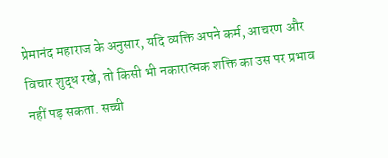प्रेमानंद महाराज के अनुसार, यदि व्यक्ति अपने कर्म, आचरण और विचार शुद्ध रखे, तो किसी भी नकारात्मक शक्ति का उस पर प्रभाव नहीं पड़ सकता. सच्ची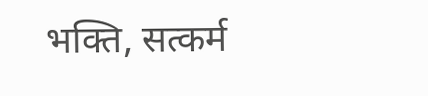भक्ति, सत्कर्म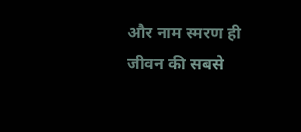और नाम स्मरण ही जीवन की सबसे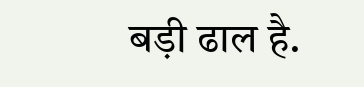बड़ी ढाल है.